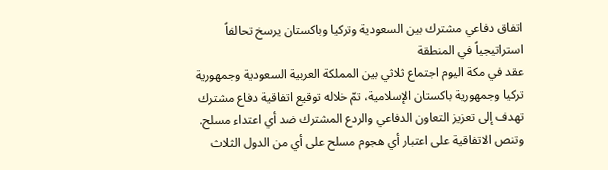اتفاق دفاعي مشترك بين السعودية وتركيا وباكستان يرسخ تحالفاً استراتيجياً في المنطقة
عقد في مكة اليوم اجتماع ثلاثي بين المملكة العربية السعودية وجمهورية تركيا وجمهورية باكستان الإسلامية، تمّ خلاله توقيع اتفاقية دفاع مشترك تهدف إلى تعزيز التعاون الدفاعي والردع المشترك ضد أي اعتداء مسلح. وتنص الاتفاقية على اعتبار أي هجوم مسلح على أي من الدول الثلاث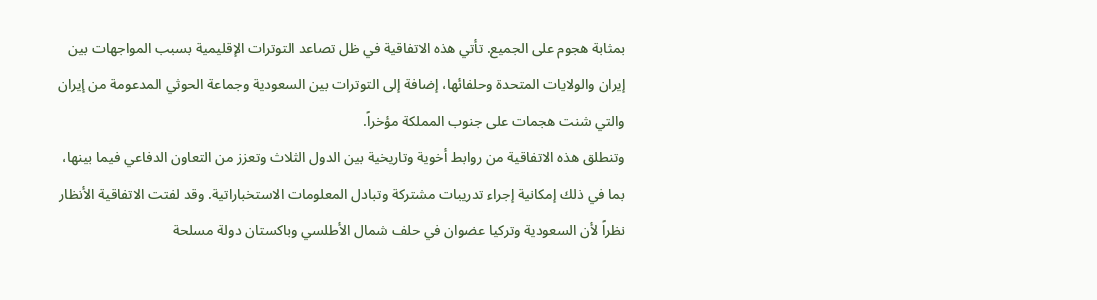بمثابة هجوم على الجميع. تأتي هذه الاتفاقية في ظل تصاعد التوترات الإقليمية بسبب المواجهات بين إيران والولايات المتحدة وحلفائها، إضافة إلى التوترات بين السعودية وجماعة الحوثي المدعومة من إيران والتي شنت هجمات على جنوب المملكة مؤخراً.
وتنطلق هذه الاتفاقية من روابط أخوية وتاريخية بين الدول الثلاث وتعزز من التعاون الدفاعي فيما بينها، بما في ذلك إمكانية إجراء تدريبات مشتركة وتبادل المعلومات الاستخباراتية. وقد لفتت الاتفاقية الأنظار نظراً لأن السعودية وتركيا عضوان في حلف شمال الأطلسي وباكستان دولة مسلحة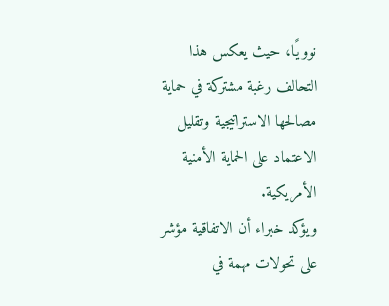نوويًا، حيث يعكس هذا التحالف رغبة مشتركة في حماية مصالحها الاستراتيجية وتقليل الاعتماد على الحماية الأمنية الأمريكية.
ويؤكد خبراء أن الاتفاقية مؤشر على تحولات مهمة في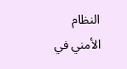النظام الأمني في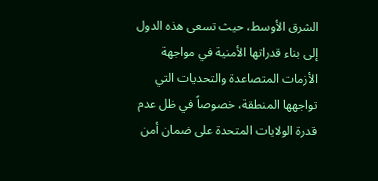الشرق الأوسط، حيث تسعى هذه الدول إلى بناء قدراتها الأمنية في مواجهة الأزمات المتصاعدة والتحديات التي تواجهها المنطقة، خصوصاً في ظل عدم قدرة الولايات المتحدة على ضمان أمن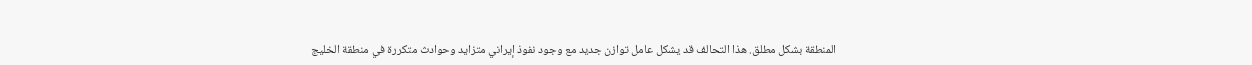المنطقة بشكل مطلق. هذا التحالف قد يشكل عامل توازن جديد مع وجود نفوذ إيراني متزايد وحوادث متكررة في منطقة الخليج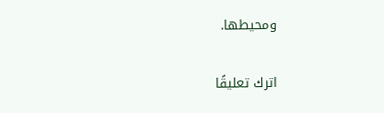ومحيطها.

اترك تعليقًا